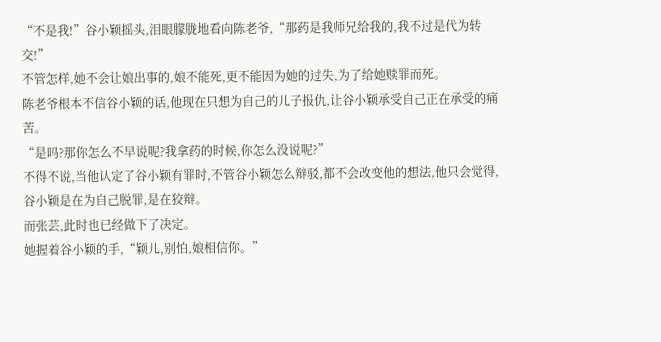“不是我!”谷小颖摇头,泪眼朦胧地看向陈老爷,“那药是我师兄给我的,我不过是代为转交!”
不管怎样,她不会让娘出事的,娘不能死,更不能因为她的过失,为了给她赎罪而死。
陈老爷根本不信谷小颖的话,他现在只想为自己的儿子报仇,让谷小颖承受自己正在承受的痛苦。
“是吗?那你怎么不早说呢?我拿药的时候,你怎么没说呢?”
不得不说,当他认定了谷小颖有罪时,不管谷小颖怎么辩驳,都不会改变他的想法,他只会觉得,谷小颖是在为自己脱罪,是在狡辩。
而张芸,此时也已经做下了决定。
她握着谷小颖的手,“颖儿,别怕,娘相信你。”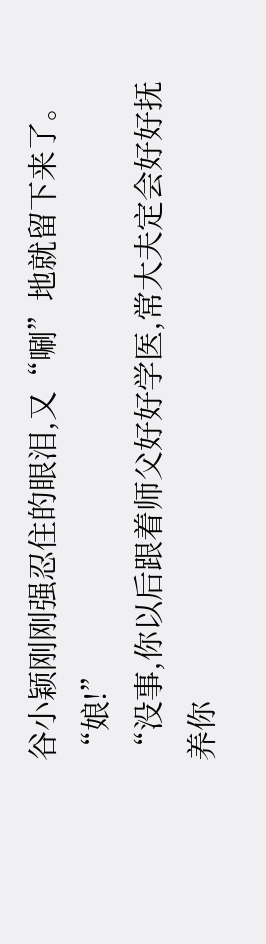谷小颖刚刚强忍住的眼泪,又“唰”地就留下来了。
“娘!”
“没事,你以后跟着师父好好学医,常大夫定会好好抚养你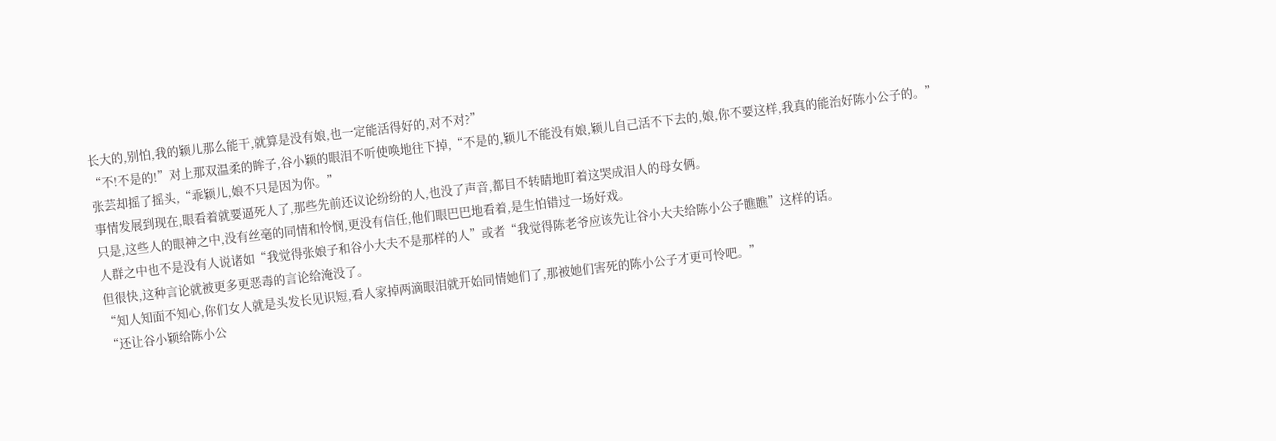长大的,别怕,我的颖儿那么能干,就算是没有娘,也一定能活得好的,对不对?”
“不!不是的!”对上那双温柔的眸子,谷小颖的眼泪不听使唤地往下掉,“不是的,颖儿不能没有娘,颖儿自己活不下去的,娘,你不要这样,我真的能治好陈小公子的。”
张芸却摇了摇头,“乖颖儿,娘不只是因为你。”
事情发展到现在,眼看着就要逼死人了,那些先前还议论纷纷的人,也没了声音,都目不转睛地盯着这哭成泪人的母女俩。
只是,这些人的眼神之中,没有丝毫的同情和怜悯,更没有信任,他们眼巴巴地看着,是生怕错过一场好戏。
人群之中也不是没有人说诸如“我觉得张娘子和谷小大夫不是那样的人”或者“我觉得陈老爷应该先让谷小大夫给陈小公子瞧瞧”这样的话。
但很快,这种言论就被更多更恶毒的言论给淹没了。
“知人知面不知心,你们女人就是头发长见识短,看人家掉两滴眼泪就开始同情她们了,那被她们害死的陈小公子才更可怜吧。”
“还让谷小颖给陈小公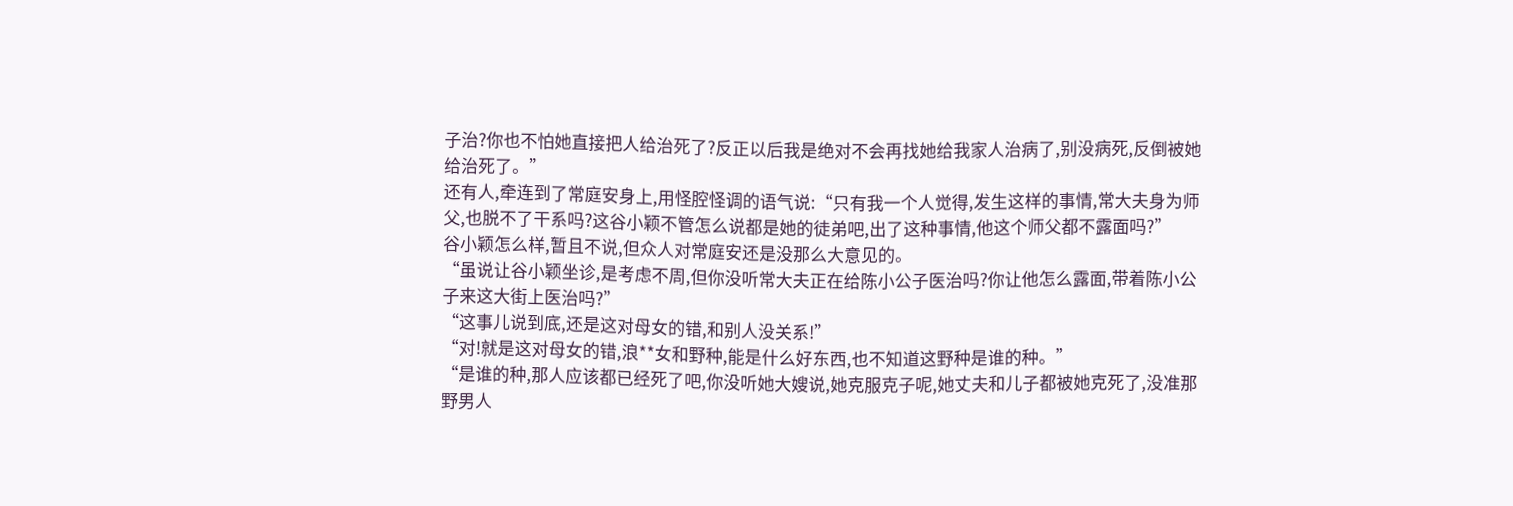子治?你也不怕她直接把人给治死了?反正以后我是绝对不会再找她给我家人治病了,别没病死,反倒被她给治死了。”
还有人,牵连到了常庭安身上,用怪腔怪调的语气说:“只有我一个人觉得,发生这样的事情,常大夫身为师父,也脱不了干系吗?这谷小颖不管怎么说都是她的徒弟吧,出了这种事情,他这个师父都不露面吗?”
谷小颖怎么样,暂且不说,但众人对常庭安还是没那么大意见的。
“虽说让谷小颖坐诊,是考虑不周,但你没听常大夫正在给陈小公子医治吗?你让他怎么露面,带着陈小公子来这大街上医治吗?”
“这事儿说到底,还是这对母女的错,和别人没关系!”
“对!就是这对母女的错,浪**女和野种,能是什么好东西,也不知道这野种是谁的种。”
“是谁的种,那人应该都已经死了吧,你没听她大嫂说,她克服克子呢,她丈夫和儿子都被她克死了,没准那野男人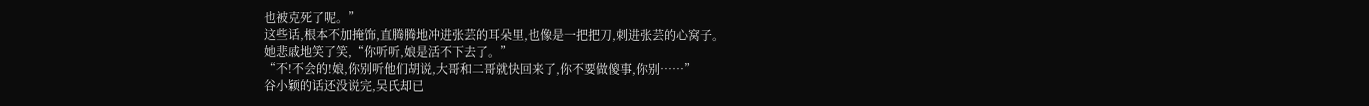也被克死了呢。”
这些话,根本不加掩饰,直腾腾地冲进张芸的耳朵里,也像是一把把刀,刺进张芸的心窝子。
她悲戚地笑了笑,“你听听,娘是活不下去了。”
“不!不会的!娘,你别听他们胡说,大哥和二哥就快回来了,你不要做傻事,你别……”
谷小颖的话还没说完,吴氏却已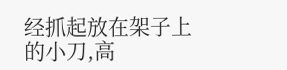经抓起放在架子上的小刀,高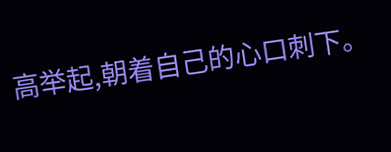高举起,朝着自己的心口刺下。